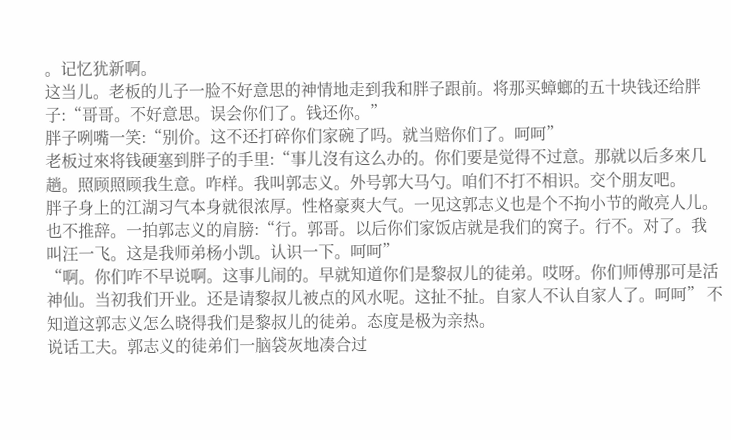。记忆犹新啊。
这当儿。老板的儿子一脸不好意思的神情地走到我和胖子跟前。将那买蟑螂的五十块钱还给胖子:“哥哥。不好意思。误会你们了。钱还你。”
胖子咧嘴一笑:“别价。这不还打碎你们家碗了吗。就当赔你们了。呵呵”
老板过來将钱硬塞到胖子的手里:“事儿沒有这么办的。你们要是觉得不过意。那就以后多來几趟。照顾照顾我生意。咋样。我叫郭志义。外号郭大马勺。咱们不打不相识。交个朋友吧。
胖子身上的江湖习气本身就很浓厚。性格豪爽大气。一见这郭志义也是个不拘小节的敞亮人儿。也不推辞。一拍郭志义的肩膀:“行。郭哥。以后你们家饭店就是我们的窝子。行不。对了。我叫汪一飞。这是我师弟杨小凯。认识一下。呵呵”
“啊。你们咋不早说啊。这事儿闹的。早就知道你们是黎叔儿的徒弟。哎呀。你们师傅那可是活神仙。当初我们开业。还是请黎叔儿被点的风水呢。这扯不扯。自家人不认自家人了。呵呵” 不知道这郭志义怎么晓得我们是黎叔儿的徒弟。态度是极为亲热。
说话工夫。郭志义的徒弟们一脑袋灰地凑合过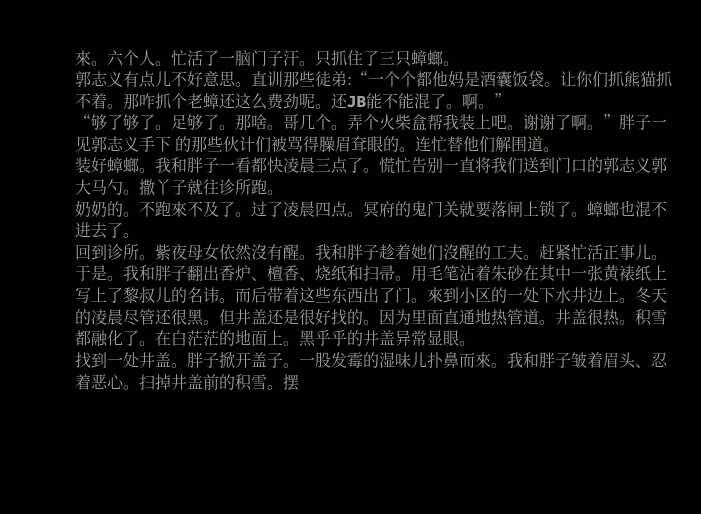來。六个人。忙活了一脑门子汗。只抓住了三只蟑螂。
郭志义有点儿不好意思。直训那些徒弟:“一个个都他妈是酒囊饭袋。让你们抓熊猫抓不着。那咋抓个老蟑还这么费劲呢。还JB能不能混了。啊。”
“够了够了。足够了。那啥。哥几个。弄个火柴盒帮我装上吧。谢谢了啊。”胖子一见郭志义手下 的那些伙计们被骂得臊眉耷眼的。连忙替他们解围道。
装好蟑螂。我和胖子一看都快凌晨三点了。慌忙告别一直将我们送到门口的郭志义郭大马勺。撒丫子就往诊所跑。
奶奶的。不跑來不及了。过了凌晨四点。冥府的鬼门关就要落闸上锁了。蟑螂也混不进去了。
回到诊所。紫夜母女依然沒有醒。我和胖子趁着她们沒醒的工夫。赶紧忙活正事儿。于是。我和胖子翻出香炉、檀香、烧纸和扫帚。用毛笔沾着朱砂在其中一张黄裱纸上写上了黎叔儿的名讳。而后带着这些东西出了门。來到小区的一处下水井边上。冬天的凌晨尽管还很黑。但井盖还是很好找的。因为里面直通地热管道。井盖很热。积雪都融化了。在白茫茫的地面上。黑乎乎的井盖异常显眼。
找到一处井盖。胖子掀开盖子。一股发霉的湿味儿扑鼻而來。我和胖子皱着眉头、忍着恶心。扫掉井盖前的积雪。摆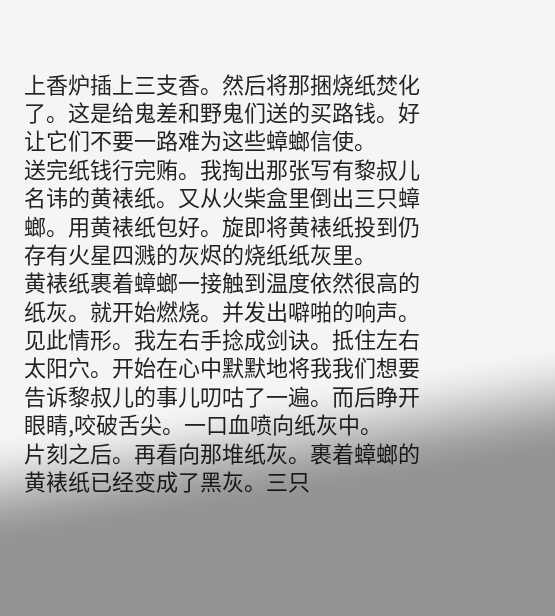上香炉插上三支香。然后将那捆烧纸焚化了。这是给鬼差和野鬼们送的买路钱。好让它们不要一路难为这些蟑螂信使。
送完纸钱行完贿。我掏出那张写有黎叔儿名讳的黄裱纸。又从火柴盒里倒出三只蟑螂。用黄裱纸包好。旋即将黄裱纸投到仍存有火星四溅的灰烬的烧纸纸灰里。
黄裱纸裹着蟑螂一接触到温度依然很高的纸灰。就开始燃烧。并发出噼啪的响声。
见此情形。我左右手捻成剑诀。抵住左右太阳穴。开始在心中默默地将我我们想要告诉黎叔儿的事儿叨咕了一遍。而后睁开眼睛,咬破舌尖。一口血喷向纸灰中。
片刻之后。再看向那堆纸灰。裹着蟑螂的黄裱纸已经变成了黑灰。三只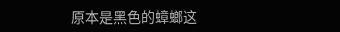原本是黑色的蟑螂这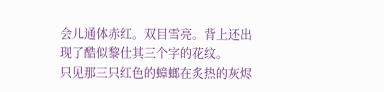会儿通体赤红。双目雪亮。背上还出现了酷似黎仕其三个字的花纹。
只见那三只红色的蟑螂在炙热的灰烬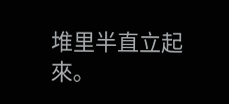堆里半直立起來。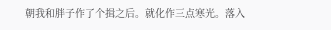朝我和胖子作了个揖之后。就化作三点寒光。落入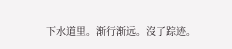下水道里。渐行渐远。沒了踪迹。